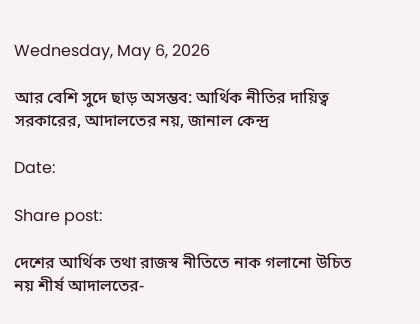Wednesday, May 6, 2026

আর বেশি ‌সুদে ছাড় অসম্ভব: আর্থিক নীতির দায়িত্ব সরকারের, আদালতের নয়, জানাল কেন্দ্র

Date:

Share post:

দেশের আর্থিক তথা রাজস্ব নীতিতে নাক গলানো উচিত নয় শীর্ষ আদালতের-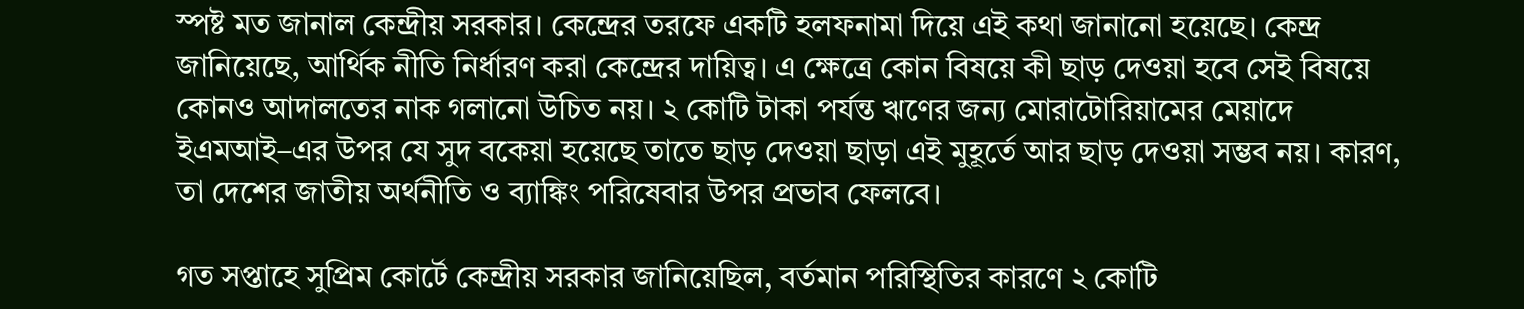স্পষ্ট মত জানাল কেন্দ্রীয় সরকার। কেন্দ্রের তরফে একটি হলফনামা দিয়ে এই কথা জানানো হয়েছে। কেন্দ্র জানিয়েছে, আর্থিক নীতি নির্ধারণ করা কেন্দ্রের দায়িত্ব। এ ক্ষেত্রে কোন বিষয়ে কী ছাড় দেওয়া হবে সেই বিষয়ে কোনও আদালতের নাক গলানো উচিত নয়। ২ কোটি টাকা পর্যন্ত ঋণের জন্য মোরাটোরিয়ামের মেয়াদে ইএমআই–এর উপর যে সুদ বকেয়া হয়েছে তাতে ছাড় দেওয়া ছাড়া এই মুহূর্তে আর ছাড় দেওয়া সম্ভব নয়। কারণ, তা দেশের জাতীয় অর্থনীতি ও ব্যাঙ্কিং পরিষেবার উপর প্রভাব ফেলবে।

গত সপ্তাহে সুপ্রিম কোর্টে কেন্দ্রীয় সরকার জানিয়েছিল, বর্তমান পরিস্থিতির কারণে ২ কোটি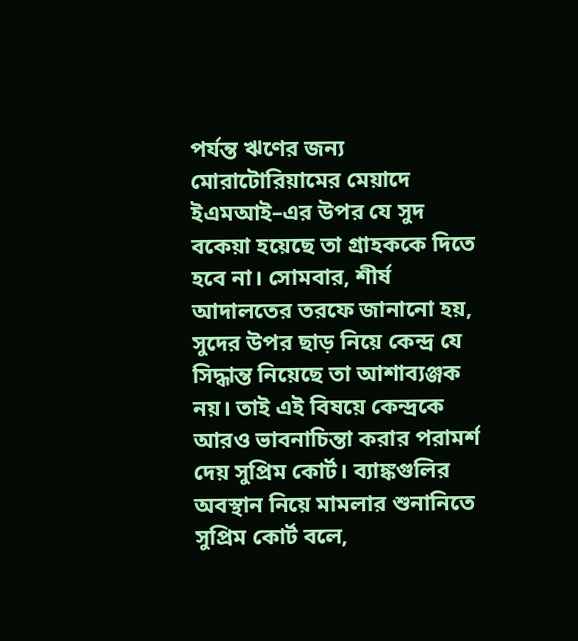পর্যন্ত ঋণের জন্য মোরাটোরিয়ামের মেয়াদে ইএমআই–এর উপর যে সুদ বকেয়া হয়েছে তা গ্রাহককে দিতে হবে না। সোমবার, শীর্ষ আদালতের তরফে জানানো হয়, সুদের উপর ছাড় নিয়ে কেন্দ্র যে সিদ্ধান্ত নিয়েছে তা আশাব্যঞ্জক নয়। তাই এই বিষয়ে কেন্দ্রকে আরও ভাবনাচিন্তা করার পরামর্শ দেয় সুপ্রিম কোর্ট। ব্যাঙ্কগুলির অবস্থান নিয়ে মামলার শুনানিতে সুপ্রিম কোর্ট বলে,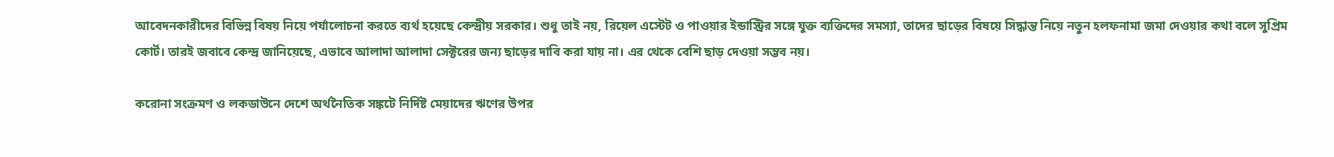আবেদনকারীদের বিভিন্ন বিষয় নিয়ে পর্যালোচনা করতে ব্যর্থ হয়েছে কেন্দ্রীয় সরকার। শুধু তাই নয়, রিয়েল এস্টেট ও পাওয়ার ইন্ডাস্ট্রির সঙ্গে যুক্ত ব্যক্তিদের সমস্যা, তাদের ছাড়ের বিষয়ে সিদ্ধান্ত নিয়ে নতুন হলফনামা জমা দেওয়ার কথা বলে সুপ্রিম কোর্ট। তারই জবাবে কেন্দ্র জানিয়েছে, এভাবে আলাদা আলাদা সেক্টরের জন্য ছাড়ের দাবি করা যায় না। এর থেকে বেশি ছাড় দেওয়া সম্ভব নয়।

করোনা সংক্রমণ ও লকডাউনে দেশে অর্থনৈতিক সঙ্কটে নির্দিষ্ট মেয়াদের ঋণের উপর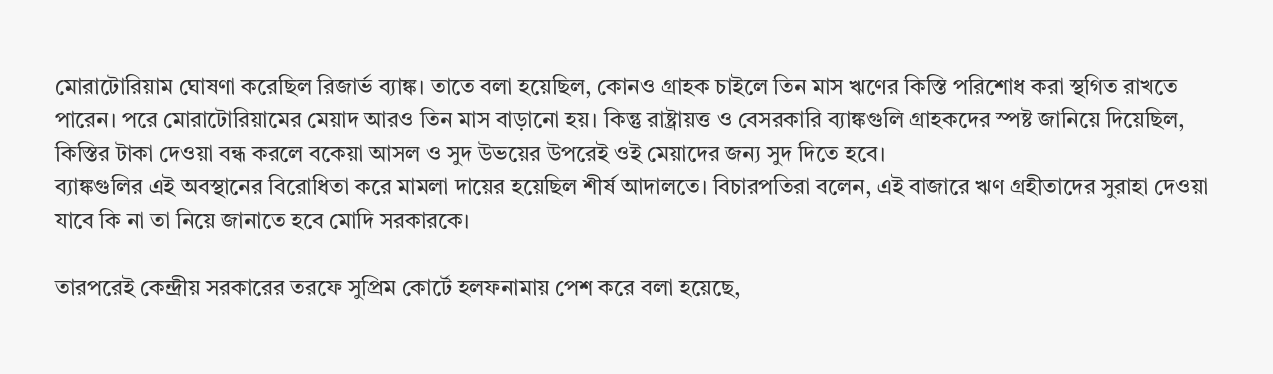মোরাটোরিয়াম ঘোষণা করেছিল রিজার্ভ ব্যাঙ্ক। তাতে বলা হয়েছিল, কোনও গ্রাহক চাইলে তিন মাস ঋণের কিস্তি পরিশোধ করা স্থগিত রাখতে পারেন। পরে মোরাটোরিয়ামের মেয়াদ আরও তিন মাস বাড়ানো হয়। কিন্তু রাষ্ট্রায়ত্ত ও বেসরকারি ব্যাঙ্কগুলি গ্রাহকদের স্পষ্ট জানিয়ে দিয়েছিল, কিস্তির টাকা দেওয়া বন্ধ করলে বকেয়া আসল ও সুদ উভয়ের উপরেই ওই মেয়াদের জন্য সুদ দিতে হবে।
ব্যাঙ্কগুলির এই অবস্থানের বিরোধিতা করে মামলা দায়ের হয়েছিল শীর্ষ আদালতে। বিচারপতিরা বলেন, এই বাজারে ঋণ গ্রহীতাদের সুরাহা দেওয়া যাবে কি না তা নিয়ে জানাতে হবে মোদি সরকারকে।

তারপরেই কেন্দ্রীয় সরকারের তরফে সুপ্রিম কোর্টে হলফনামায় পেশ করে বলা হয়েছে,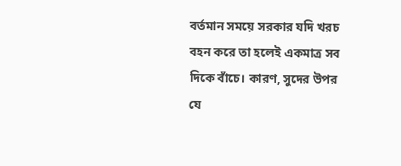বর্তমান সময়ে সরকার যদি খরচ বহন করে তা হলেই একমাত্র সব দিকে বাঁচে। কারণ, সুদের উপর যে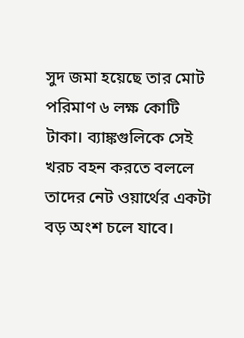সুদ জমা হয়েছে তার মোট পরিমাণ ৬ লক্ষ কোটি টাকা। ব্যাঙ্কগুলিকে সেই খরচ বহন করতে বললে তাদের নেট ওয়ার্থের একটা বড় অংশ চলে যাবে।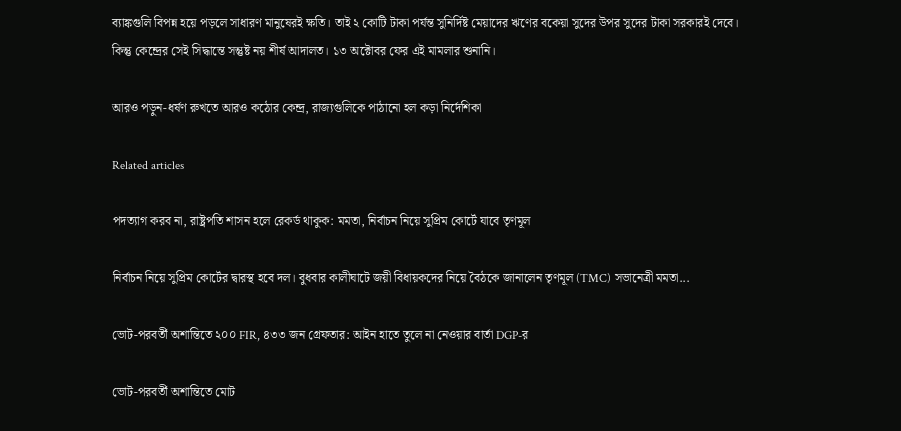ব্যাঙ্কগুলি বিপন্ন হয়ে পড়লে সাধারণ মানুষেরই ক্ষতি। তাই ২ কোটি টাকা পর্যন্ত সুনির্দিষ্ট মেয়াদের ঋণের বকেয়া সুদের উপর সুদের টাকা সরকারই দেবে। কিন্তু কেন্দ্রের সেই সিদ্ধান্তে সন্তুষ্ট নয় শীর্ষ আদালত। ১৩ অক্টোবর ফের এই মামলার শুনানি।

আরও পড়ুন-ধর্ষণ রুখতে আরও কঠোর কেন্দ্র, রাজ্যগুলিকে পাঠানো হল কড়া নির্দেশিকা

Related articles

পদত্যাগ করব না, রাষ্ট্রপতি শাসন হলে রেকর্ড থাকুক: মমতা, নির্বাচন নিয়ে সুপ্রিম কোর্টে যাবে তৃণমূল

নির্বাচন নিয়ে সুপ্রিম কোর্টের দ্বারস্থ হবে দল। বুধবার কালীঘাটে জয়ী বিধায়কদের নিয়ে বৈঠকে জানালেন তৃণমূল (TMC) সভানেত্রী মমতা...

ভোট-পরবর্তী অশান্তিতে ২০০ FIR, ৪৩৩ জন গ্রেফতার: আইন হাতে তুলে না নেওয়ার বার্তা DGP-র

ভোট-পরবর্তী অশান্তিতে মোট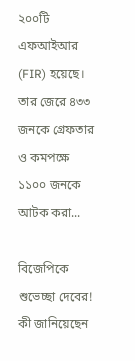২০০টি এফআইআর (FIR) হয়েছে। তার জেরে ৪৩৩ জনকে গ্রেফতার ও কমপক্ষে ১১০০ জনকে আটক করা...

বিজেপিকে শুভেচ্ছা দেবের! কী জানিয়েছেন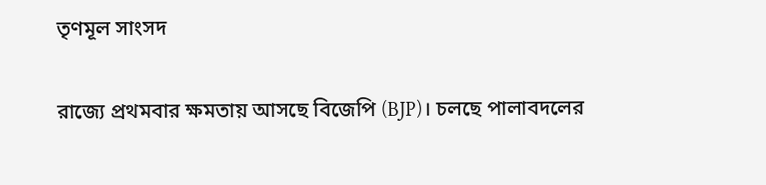তৃণমূল সাংসদ

রাজ্যে প্রথমবার ক্ষমতায় আসছে বিজেপি (BJP)। চলছে পালাবদলের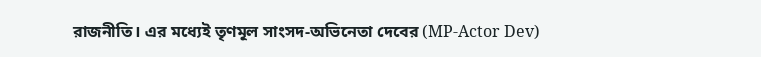রাজনীতি। এর মধ্যেই তৃণমূল সাংসদ-অভিনেতা দেবের (MP-Actor Dev)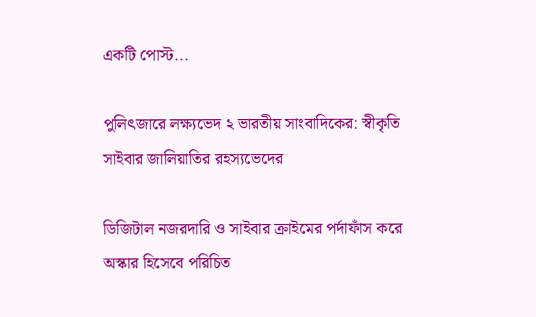একটি পোস্ট...

পুলিৎজারে লক্ষ্যভেদ ২ ভারতীয় সাংবাদিকের: স্বীকৃতি সাইবার জালিয়াতির রহস্যভেদের

ডিজিটাল নজরদারি ও সাইবার ক্রাইমের পর্দাফাঁস করে অস্কার হিসেবে পরিচিত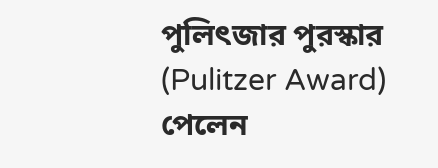পুলিৎজার পুরস্কার (Pulitzer Award) পেলেন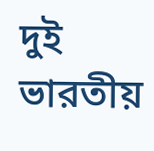দুই ভারতীয়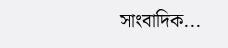সাংবাদিক...